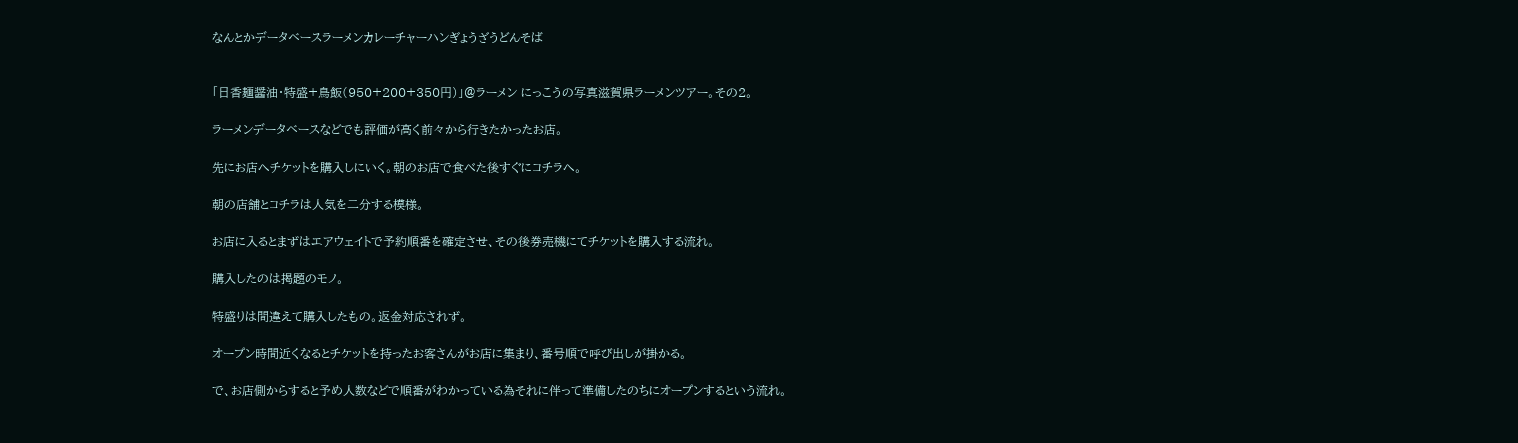なんとかデータベースラーメンカレーチャーハンぎょうざうどんそば


「日香麺醤油・特盛+鳥飯(950+200+350円)」@ラーメン にっこうの写真滋賀県ラーメンツアー。その2。

ラーメンデータベースなどでも評価が高く前々から行きたかったお店。

先にお店へチケットを購入しにいく。朝のお店で食べた後すぐにコチラへ。

朝の店舗とコチラは人気を二分する模様。

お店に入るとまずはエアウェイトで予約順番を確定させ、その後券売機にてチケットを購入する流れ。

購入したのは掲題のモノ。

特盛りは間違えて購入したもの。返金対応されず。

オープン時間近くなるとチケットを持ったお客さんがお店に集まり、番号順で呼び出しが掛かる。

で、お店側からすると予め人数などで順番がわかっている為それに伴って準備したのちにオープンするという流れ。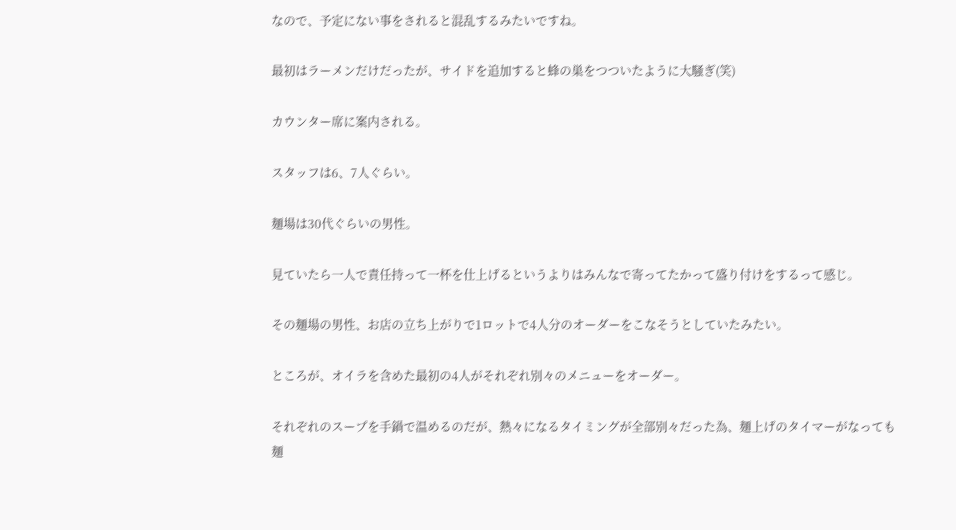なので、予定にない事をされると混乱するみたいですね。

最初はラーメンだけだったが、サイドを追加すると蜂の巣をつついたように大騒ぎ(笑)

カウンター席に案内される。

スタッフは6、7人ぐらい。

麺場は30代ぐらいの男性。

見ていたら一人で責任持って一杯を仕上げるというよりはみんなで寄ってたかって盛り付けをするって感じ。

その麺場の男性、お店の立ち上がりで1ロットで4人分のオーダーをこなそうとしていたみたい。

ところが、オイラを含めた最初の4人がそれぞれ別々のメニューをオーダー。

それぞれのスープを手鍋で温めるのだが、熱々になるタイミングが全部別々だった為、麺上げのタイマーがなっても麺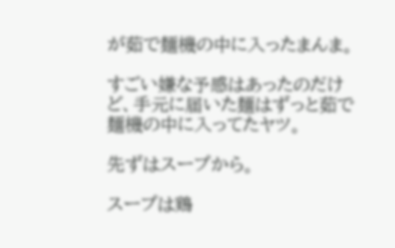が茹で麺機の中に入ったまんま。

すごい嫌な予感はあったのだけど、手元に届いた麺はずっと茹で麺機の中に入ってたヤツ。

先ずはスープから。

スープは鶏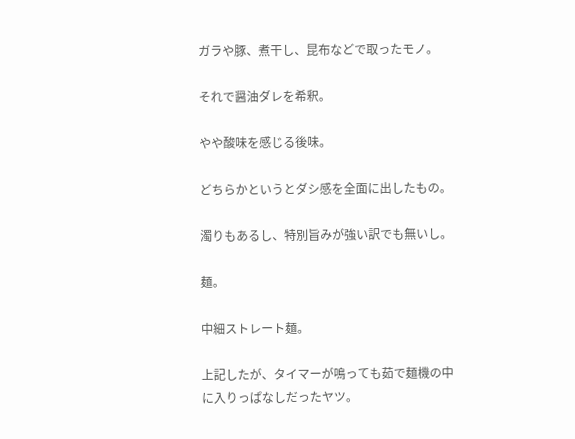ガラや豚、煮干し、昆布などで取ったモノ。

それで醤油ダレを希釈。

やや酸味を感じる後味。

どちらかというとダシ感を全面に出したもの。

濁りもあるし、特別旨みが強い訳でも無いし。

麺。

中細ストレート麺。

上記したが、タイマーが鳴っても茹で麺機の中に入りっぱなしだったヤツ。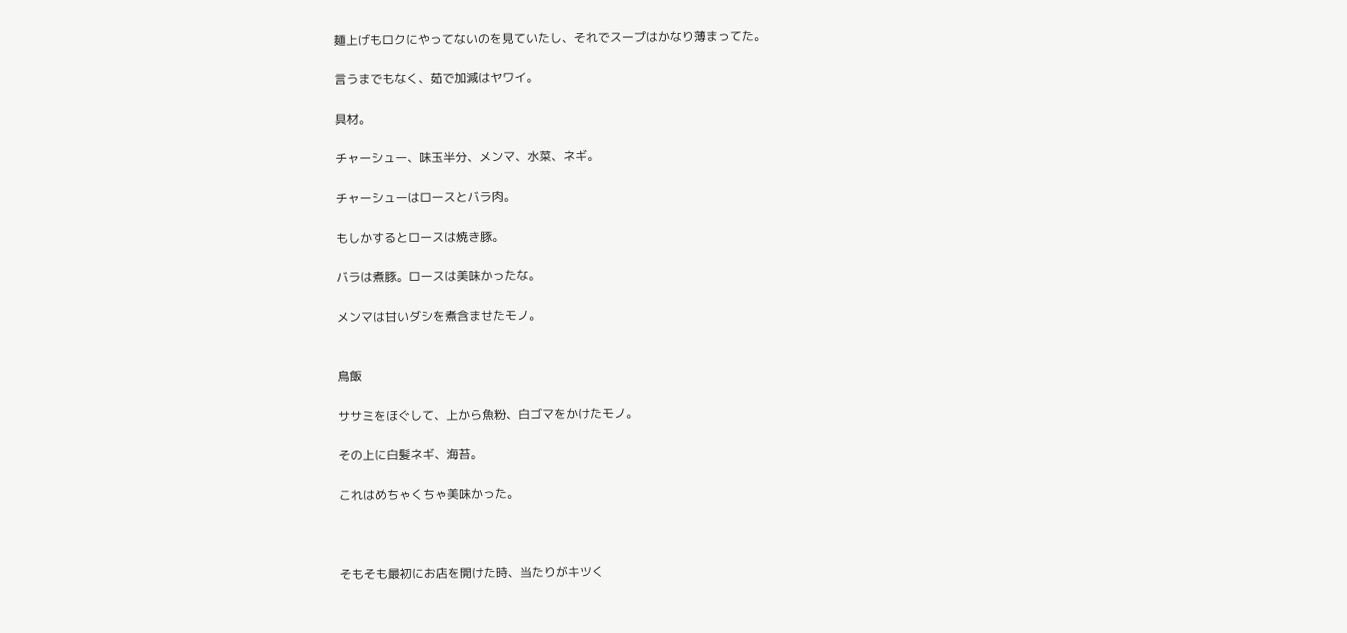麺上げもロクにやってないのを見ていたし、それでスープはかなり薄まってた。

言うまでもなく、茹で加減はヤワイ。

具材。

チャーシュー、味玉半分、メンマ、水菜、ネギ。

チャーシューはロースとバラ肉。

もしかするとロースは焼き豚。

バラは煮豚。ロースは美味かったな。

メンマは甘いダシを煮含ませたモノ。


鳥飯

ササミをほぐして、上から魚粉、白ゴマをかけたモノ。

その上に白髪ネギ、海苔。

これはめちゃくちゃ美味かった。



そもそも最初にお店を開けた時、当たりがキツく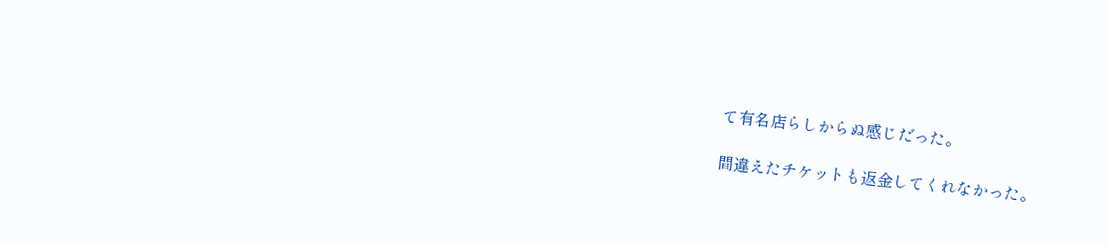て有名店らしからぬ感じだった。

間違えたチケットも返金してくれなかった。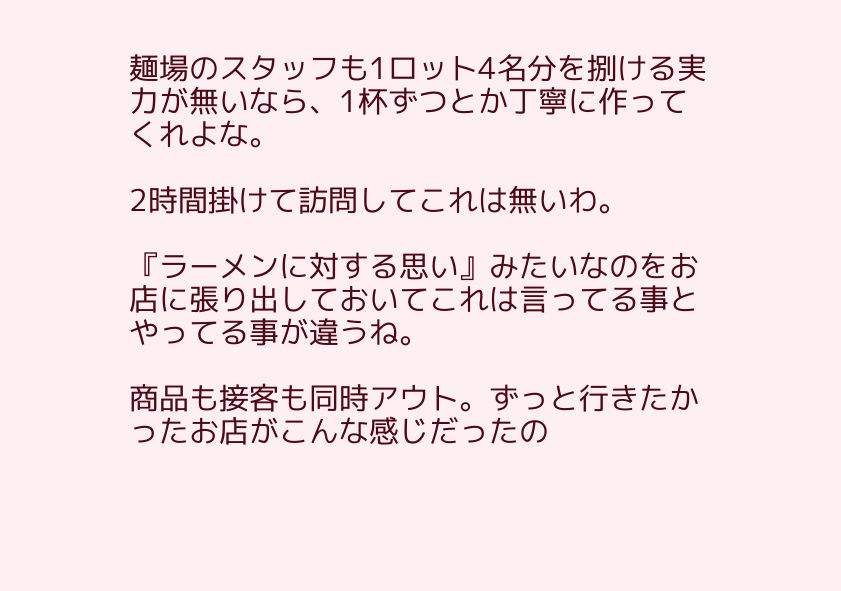麺場のスタッフも1ロット4名分を捌ける実力が無いなら、1杯ずつとか丁寧に作ってくれよな。

2時間掛けて訪問してこれは無いわ。

『ラーメンに対する思い』みたいなのをお店に張り出しておいてこれは言ってる事とやってる事が違うね。

商品も接客も同時アウト。ずっと行きたかったお店がこんな感じだったの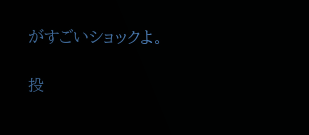がすごいショックよ。

投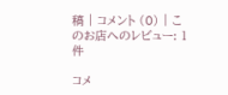稿 | コメント (0) | このお店へのレビュー: 1件

コメ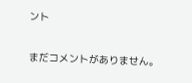ント

まだコメントがありません。